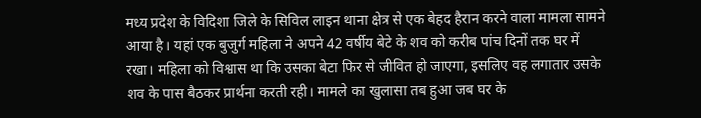मध्य प्रदेश के विदिशा जिले के सिविल लाइन थाना क्षेत्र से एक बेहद हैरान करने वाला मामला सामने आया है। यहां एक बुजुर्ग महिला ने अपने 42 वर्षीय बेटे के शव को करीब पांच दिनों तक घर में रखा। महिला को विश्वास था कि उसका बेटा फिर से जीवित हो जाएगा, इसलिए वह लगातार उसके शव के पास बैठकर प्रार्थना करती रही। मामले का खुलासा तब हुआ जब घर के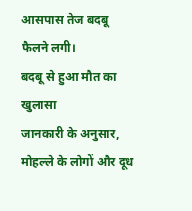आसपास तेज बदबू फैलने लगी।
बदबू से हुआ मौत का खुलासा
जानकारी के अनुसार, मोहल्ले के लोगों और दूध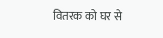वितरक को घर से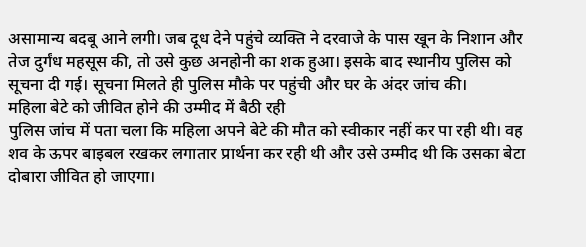असामान्य बदबू आने लगी। जब दूध देने पहुंचे व्यक्ति ने दरवाजे के पास खून के निशान और तेज दुर्गंध महसूस की, तो उसे कुछ अनहोनी का शक हुआ। इसके बाद स्थानीय पुलिस को सूचना दी गई। सूचना मिलते ही पुलिस मौके पर पहुंची और घर के अंदर जांच की।
महिला बेटे को जीवित होने की उम्मीद में बैठी रही
पुलिस जांच में पता चला कि महिला अपने बेटे की मौत को स्वीकार नहीं कर पा रही थी। वह शव के ऊपर बाइबल रखकर लगातार प्रार्थना कर रही थी और उसे उम्मीद थी कि उसका बेटा दोबारा जीवित हो जाएगा।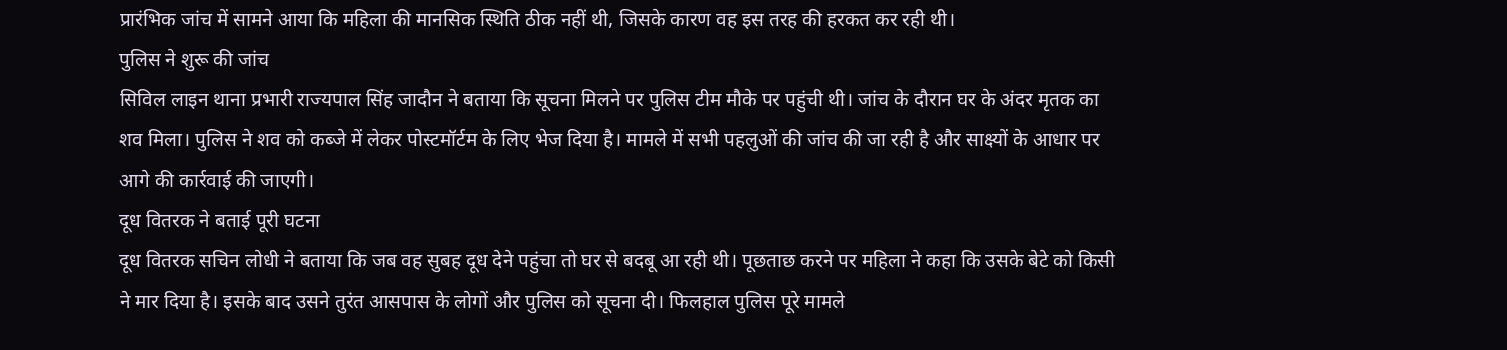प्रारंभिक जांच में सामने आया कि महिला की मानसिक स्थिति ठीक नहीं थी, जिसके कारण वह इस तरह की हरकत कर रही थी।
पुलिस ने शुरू की जांच
सिविल लाइन थाना प्रभारी राज्यपाल सिंह जादौन ने बताया कि सूचना मिलने पर पुलिस टीम मौके पर पहुंची थी। जांच के दौरान घर के अंदर मृतक का शव मिला। पुलिस ने शव को कब्जे में लेकर पोस्टमॉर्टम के लिए भेज दिया है। मामले में सभी पहलुओं की जांच की जा रही है और साक्ष्यों के आधार पर आगे की कार्रवाई की जाएगी।
दूध वितरक ने बताई पूरी घटना
दूध वितरक सचिन लोधी ने बताया कि जब वह सुबह दूध देने पहुंचा तो घर से बदबू आ रही थी। पूछताछ करने पर महिला ने कहा कि उसके बेटे को किसी ने मार दिया है। इसके बाद उसने तुरंत आसपास के लोगों और पुलिस को सूचना दी। फिलहाल पुलिस पूरे मामले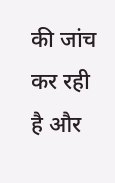की जांच कर रही है और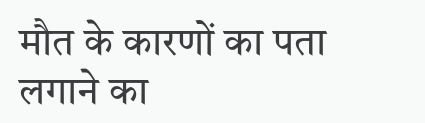मौत के कारणों का पता लगाने का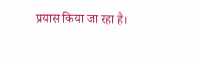प्रयास किया जा रहा है।